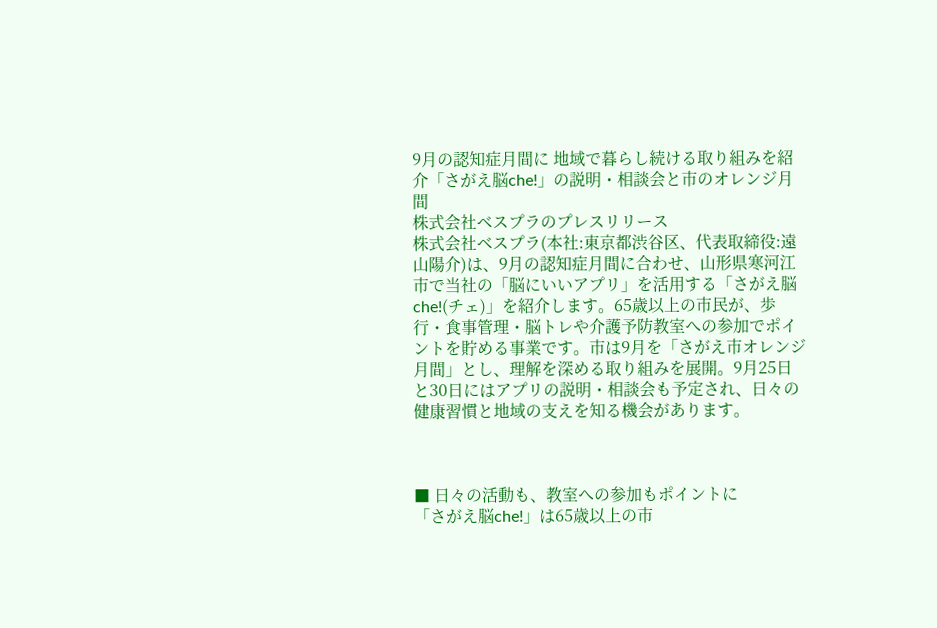9月の認知症月間に 地域で暮らし続ける取り組みを紹介「さがえ脳che!」の説明・相談会と市のオレンジ月間
株式会社ベスプラのプレスリリース
株式会社ベスプラ(本社:東京都渋谷区、代表取締役:遠山陽介)は、9月の認知症月間に合わせ、山形県寒河江市で当社の「脳にいいアプリ」を活用する「さがえ脳che!(チェ)」を紹介します。65歳以上の市民が、歩行・食事管理・脳トレや介護予防教室への参加でポイントを貯める事業です。市は9月を「さがえ市オレンジ月間」とし、理解を深める取り組みを展開。9月25日と30日にはアプリの説明・相談会も予定され、日々の健康習慣と地域の支えを知る機会があります。



■ 日々の活動も、教室への参加もポイントに
「さがえ脳che!」は65歳以上の市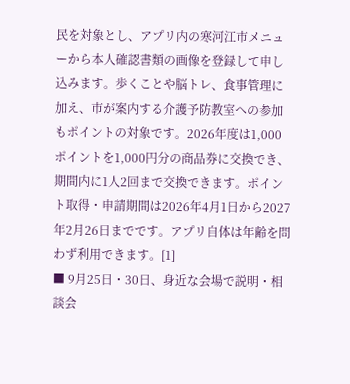民を対象とし、アプリ内の寒河江市メニューから本人確認書類の画像を登録して申し込みます。歩くことや脳トレ、食事管理に加え、市が案内する介護予防教室への参加もポイントの対象です。2026年度は1,000ポイントを1,000円分の商品券に交換でき、期間内に1人2回まで交換できます。ポイント取得・申請期間は2026年4月1日から2027年2月26日までです。アプリ自体は年齢を問わず利用できます。[1]
■ 9月25日・30日、身近な会場で説明・相談会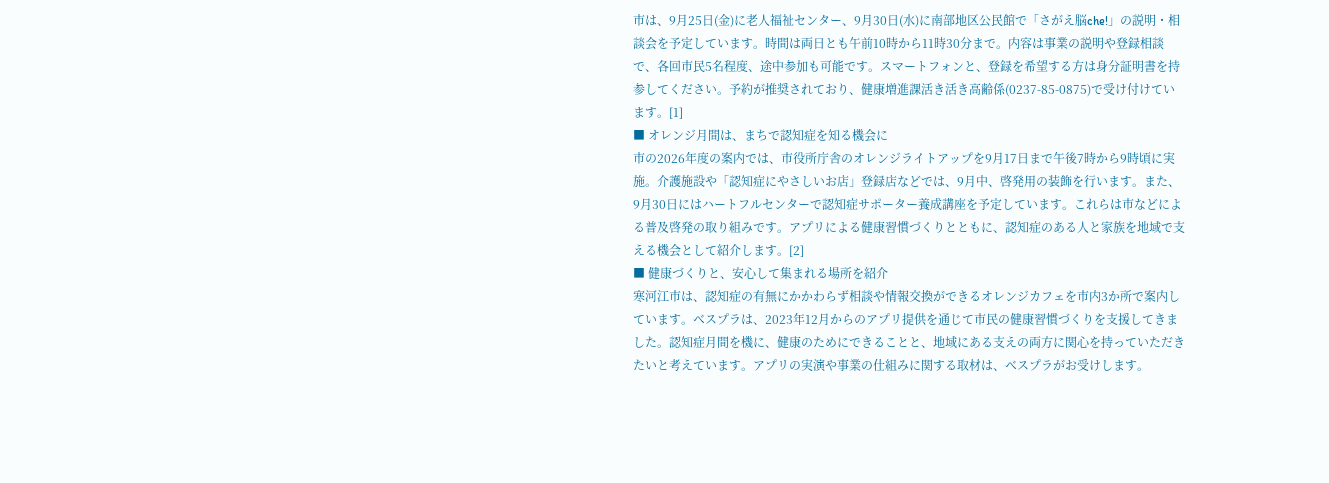市は、9月25日(金)に老人福祉センター、9月30日(水)に南部地区公民館で「さがえ脳che!」の説明・相談会を予定しています。時間は両日とも午前10時から11時30分まで。内容は事業の説明や登録相談で、各回市民5名程度、途中参加も可能です。スマートフォンと、登録を希望する方は身分証明書を持参してください。予約が推奨されており、健康増進課活き活き高齢係(0237-85-0875)で受け付けています。[1]
■ オレンジ月間は、まちで認知症を知る機会に
市の2026年度の案内では、市役所庁舎のオレンジライトアップを9月17日まで午後7時から9時頃に実施。介護施設や「認知症にやさしいお店」登録店などでは、9月中、啓発用の装飾を行います。また、9月30日にはハートフルセンターで認知症サポーター養成講座を予定しています。これらは市などによる普及啓発の取り組みです。アプリによる健康習慣づくりとともに、認知症のある人と家族を地域で支える機会として紹介します。[2]
■ 健康づくりと、安心して集まれる場所を紹介
寒河江市は、認知症の有無にかかわらず相談や情報交換ができるオレンジカフェを市内3か所で案内しています。ベスプラは、2023年12月からのアプリ提供を通じて市民の健康習慣づくりを支援してきました。認知症月間を機に、健康のためにできることと、地域にある支えの両方に関心を持っていただきたいと考えています。アプリの実演や事業の仕組みに関する取材は、ベスプラがお受けします。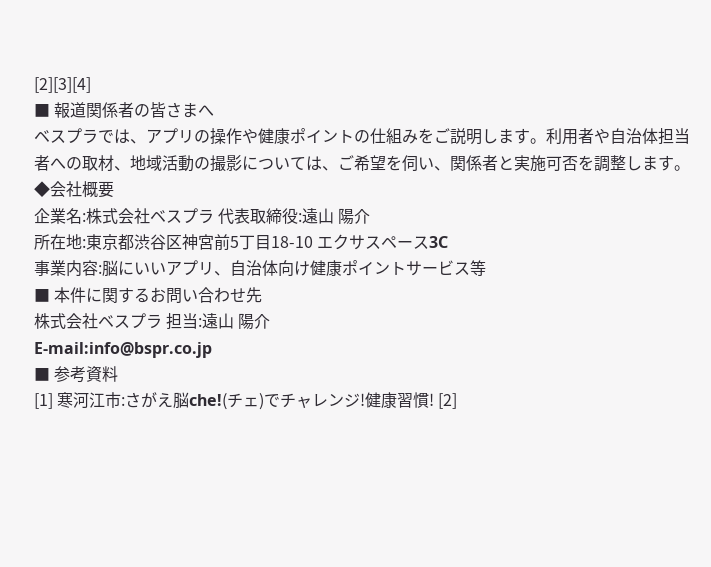[2][3][4]
■ 報道関係者の皆さまへ
ベスプラでは、アプリの操作や健康ポイントの仕組みをご説明します。利用者や自治体担当者への取材、地域活動の撮影については、ご希望を伺い、関係者と実施可否を調整します。
◆会社概要
企業名:株式会社ベスプラ 代表取締役:遠山 陽介
所在地:東京都渋谷区神宮前5丁目18-10 エクサスペース3C
事業内容:脳にいいアプリ、自治体向け健康ポイントサービス等
■ 本件に関するお問い合わせ先
株式会社ベスプラ 担当:遠山 陽介
E-mail:info@bspr.co.jp
■ 参考資料
[1] 寒河江市:さがえ脳che!(チェ)でチャレンジ!健康習慣! [2]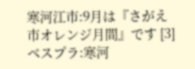寒河江市:9月は『さがえ市オレンジ月間』です [3] ベスプラ:寒河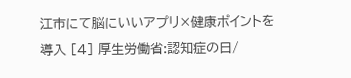江市にて脳にいいアプリ×健康ポイントを導入 [4] 厚生労働省:認知症の日/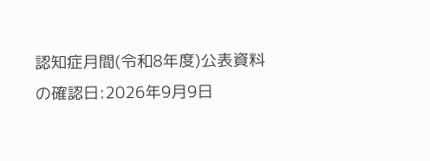認知症月間(令和8年度)公表資料の確認日:2026年9月9日